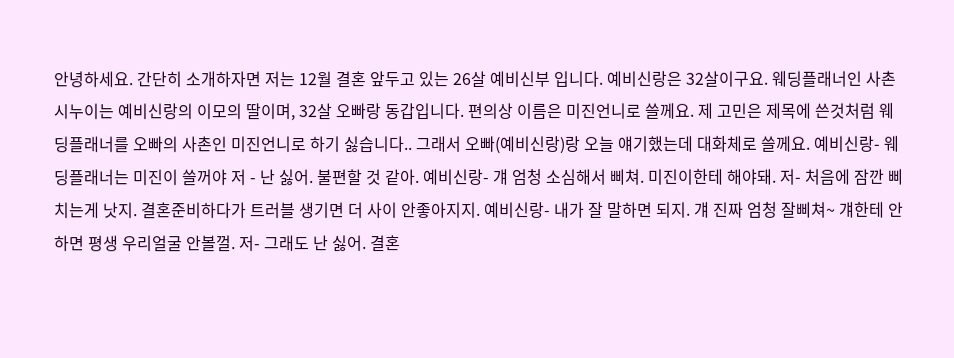안녕하세요. 간단히 소개하자면 저는 12월 결혼 앞두고 있는 26살 예비신부 입니다. 예비신랑은 32살이구요. 웨딩플래너인 사촌 시누이는 예비신랑의 이모의 딸이며, 32살 오빠랑 동갑입니다. 편의상 이름은 미진언니로 쓸께요. 제 고민은 제목에 쓴것처럼 웨딩플래너를 오빠의 사촌인 미진언니로 하기 싫습니다.. 그래서 오빠(예비신랑)랑 오늘 얘기했는데 대화체로 쓸께요. 예비신랑- 웨딩플래너는 미진이 쓸꺼야 저 - 난 싫어. 불편할 것 같아. 예비신랑- 걔 엄청 소심해서 삐쳐. 미진이한테 해야돼. 저- 처음에 잠깐 삐치는게 낫지. 결혼준비하다가 트러블 생기면 더 사이 안좋아지지. 예비신랑- 내가 잘 말하면 되지. 걔 진짜 엄청 잘삐쳐~ 걔한테 안하면 평생 우리얼굴 안볼껄. 저- 그래도 난 싫어. 결혼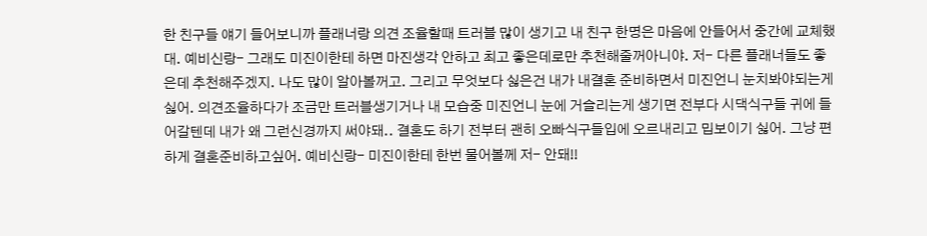한 친구들 얘기 들어보니까 플래너랑 의견 조율할때 트러블 많이 생기고 내 친구 한명은 마음에 안들어서 중간에 교체했대. 예비신랑- 그래도 미진이한테 하면 마진생각 안하고 최고 좋은데로만 추천해줄꺼아니야. 저- 다른 플래너들도 좋은데 추천해주겠지. 나도 많이 알아볼꺼고. 그리고 무엇보다 싫은건 내가 내결혼 준비하면서 미진언니 눈치봐야되는게 싫어. 의견조율하다가 조금만 트러블생기거나 내 모습중 미진언니 눈에 거슬리는게 생기면 전부다 시댁식구들 귀에 들어갈텐데 내가 왜 그런신경까지 써야돼.. 결혼도 하기 전부터 괜히 오빠식구들입에 오르내리고 밉보이기 싫어. 그냥 편하게 결혼준비하고싶어. 예비신랑- 미진이한테 한번 물어볼께 저- 안돼!!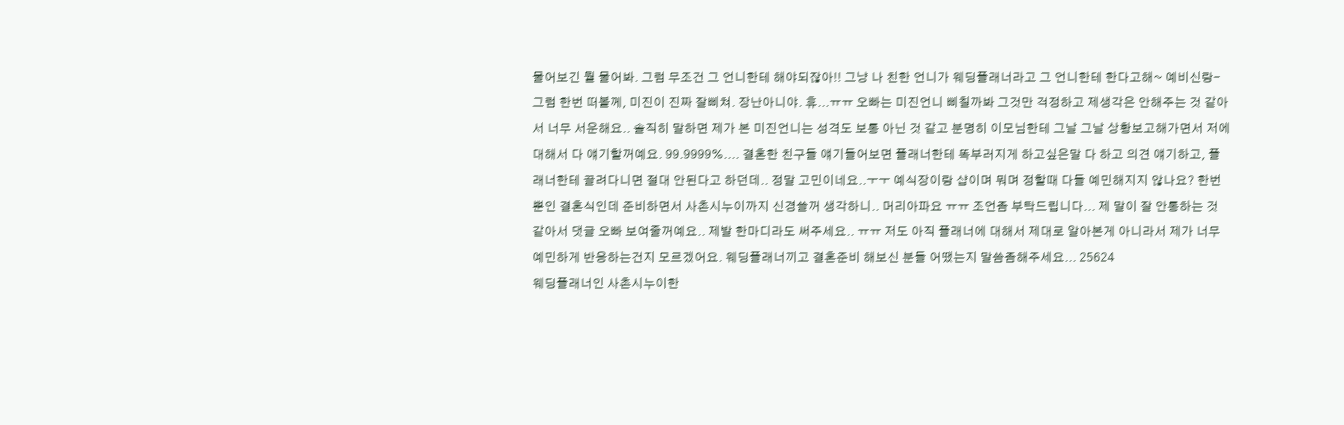물어보긴 뭘 물어봐. 그럼 무조건 그 언니한테 해야되잖아!! 그냥 나 친한 언니가 웨딩플래너라고 그 언니한테 한다고해~ 예비신랑- 그럼 한번 떠볼께, 미진이 진짜 잘삐쳐. 장난아니야. 휴...ㅠㅠ 오빠는 미진언니 삐칠까봐 그것만 걱정하고 제생각은 안해주는 것 같아서 너무 서운해요.. 솔직히 말하면 제가 본 미진언니는 성격도 보통 아닌 것 같고 분명히 이모님한테 그날 그날 상황보고해가면서 저에대해서 다 얘기할꺼예요. 99.9999%.... 결혼한 친구들 얘기들어보면 플래너한테 똑부러지게 하고싶은말 다 하고 의견 얘기하고, 플래너한테 끌려다니면 절대 안된다고 하던데.. 정말 고민이네요..ㅜㅜ 예식장이랑 샵이며 뭐며 정할때 다들 예민해지지 않나요? 한번뿐인 결혼식인데 준비하면서 사촌시누이까지 신경쓸꺼 생각하니.. 머리아파요 ㅠㅠ 조언좀 부탁드립니다... 제 말이 잘 안통하는 것 같아서 댓글 오빠 보여줄꺼예요.. 제발 한마디라도 써주세요.. ㅠㅠ 저도 아직 플래너에 대해서 제대로 알아본게 아니라서 제가 너무 예민하게 반응하는건지 모르겠어요. 웨딩플래너끼고 결혼준비 해보신 분들 어땠는지 말씀좀해주세요... 25624
웨딩플래너인 사촌시누이한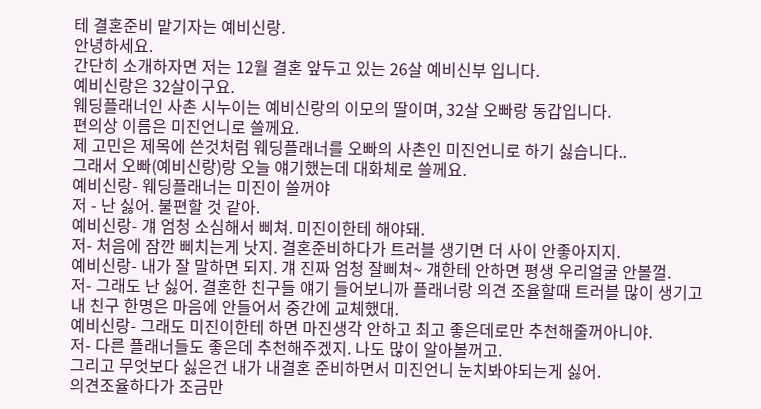테 결혼준비 맡기자는 예비신랑.
안녕하세요.
간단히 소개하자면 저는 12월 결혼 앞두고 있는 26살 예비신부 입니다.
예비신랑은 32살이구요.
웨딩플래너인 사촌 시누이는 예비신랑의 이모의 딸이며, 32살 오빠랑 동갑입니다.
편의상 이름은 미진언니로 쓸께요.
제 고민은 제목에 쓴것처럼 웨딩플래너를 오빠의 사촌인 미진언니로 하기 싫습니다..
그래서 오빠(예비신랑)랑 오늘 얘기했는데 대화체로 쓸께요.
예비신랑- 웨딩플래너는 미진이 쓸꺼야
저 - 난 싫어. 불편할 것 같아.
예비신랑- 걔 엄청 소심해서 삐쳐. 미진이한테 해야돼.
저- 처음에 잠깐 삐치는게 낫지. 결혼준비하다가 트러블 생기면 더 사이 안좋아지지.
예비신랑- 내가 잘 말하면 되지. 걔 진짜 엄청 잘삐쳐~ 걔한테 안하면 평생 우리얼굴 안볼껄.
저- 그래도 난 싫어. 결혼한 친구들 얘기 들어보니까 플래너랑 의견 조율할때 트러블 많이 생기고
내 친구 한명은 마음에 안들어서 중간에 교체했대.
예비신랑- 그래도 미진이한테 하면 마진생각 안하고 최고 좋은데로만 추천해줄꺼아니야.
저- 다른 플래너들도 좋은데 추천해주겠지. 나도 많이 알아볼꺼고.
그리고 무엇보다 싫은건 내가 내결혼 준비하면서 미진언니 눈치봐야되는게 싫어.
의견조율하다가 조금만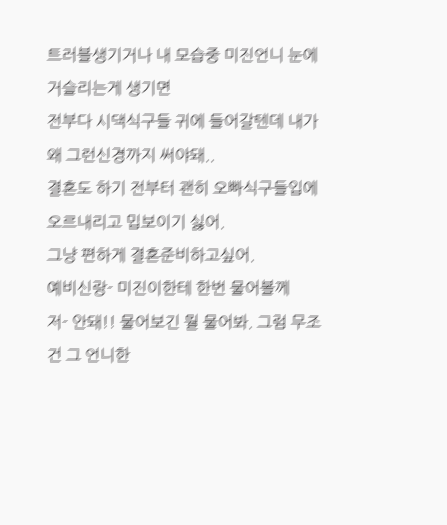트러블생기거나 내 모습중 미진언니 눈에 거슬리는게 생기면
전부다 시댁식구들 귀에 들어갈텐데 내가 왜 그런신경까지 써야돼..
결혼도 하기 전부터 괜히 오빠식구들입에 오르내리고 밉보이기 싫어.
그냥 편하게 결혼준비하고싶어.
예비신랑- 미진이한테 한번 물어볼께
저- 안돼!! 물어보긴 뭘 물어봐. 그럼 무조건 그 언니한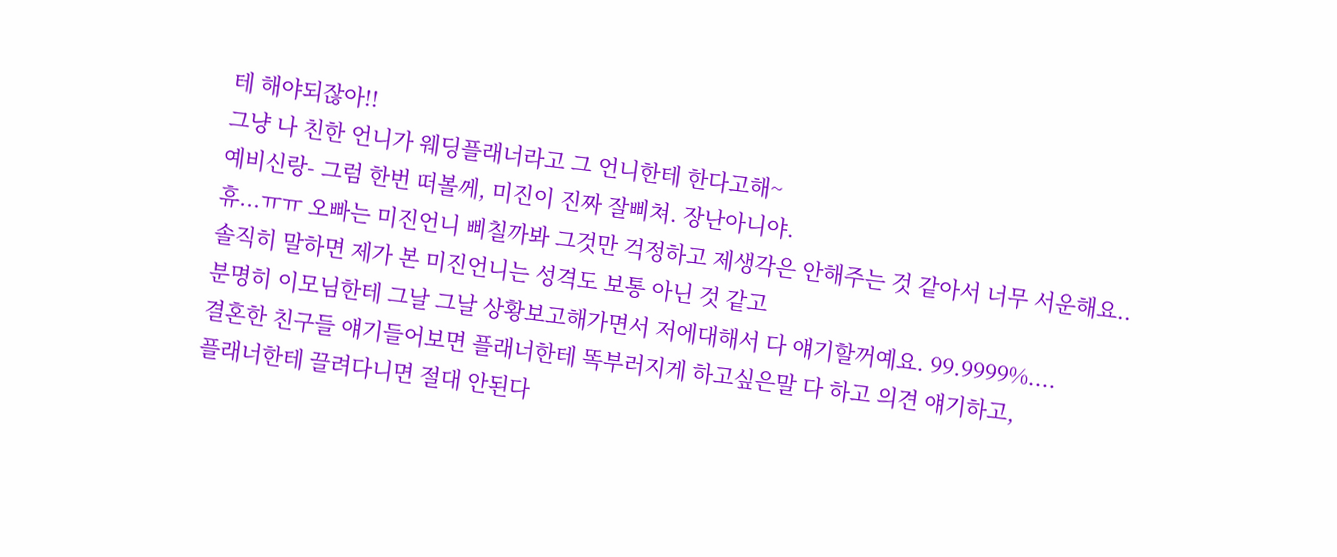테 해야되잖아!!
그냥 나 친한 언니가 웨딩플래너라고 그 언니한테 한다고해~
예비신랑- 그럼 한번 떠볼께, 미진이 진짜 잘삐쳐. 장난아니야.
휴...ㅠㅠ 오빠는 미진언니 삐칠까봐 그것만 걱정하고 제생각은 안해주는 것 같아서 너무 서운해요..
솔직히 말하면 제가 본 미진언니는 성격도 보통 아닌 것 같고
분명히 이모님한테 그날 그날 상황보고해가면서 저에대해서 다 얘기할꺼예요. 99.9999%....
결혼한 친구들 얘기들어보면 플래너한테 똑부러지게 하고싶은말 다 하고 의견 얘기하고,
플래너한테 끌려다니면 절대 안된다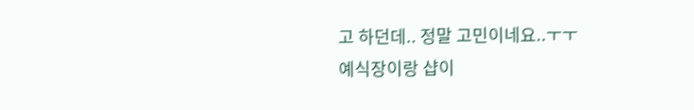고 하던데.. 정말 고민이네요..ㅜㅜ
예식장이랑 샵이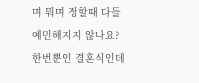며 뭐며 정할때 다들 예민해지지 않나요?
한번뿐인 결혼식인데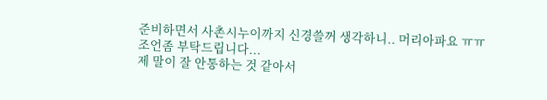준비하면서 사촌시누이까지 신경쓸꺼 생각하니.. 머리아파요 ㅠㅠ
조언좀 부탁드립니다...
제 말이 잘 안통하는 것 같아서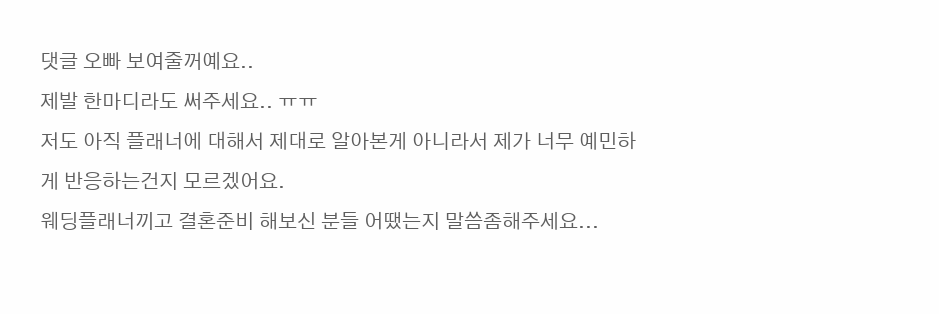댓글 오빠 보여줄꺼예요..
제발 한마디라도 써주세요.. ㅠㅠ
저도 아직 플래너에 대해서 제대로 알아본게 아니라서 제가 너무 예민하게 반응하는건지 모르겠어요.
웨딩플래너끼고 결혼준비 해보신 분들 어땠는지 말씀좀해주세요...